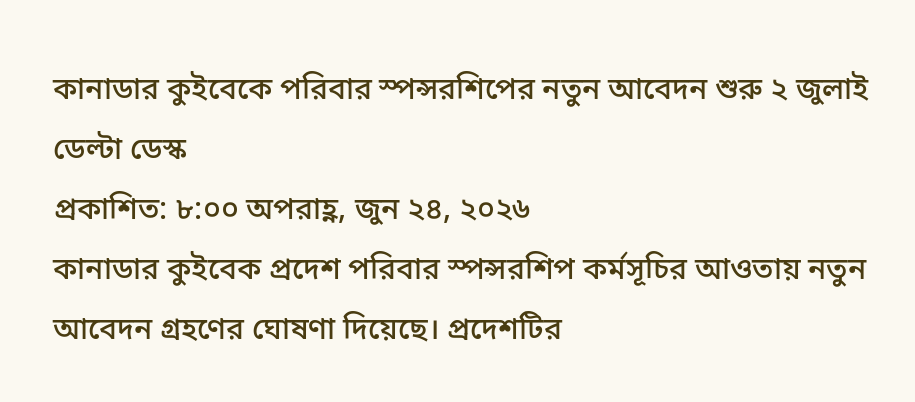কানাডার কুইবেকে পরিবার স্পন্সরশিপের নতুন আবেদন শুরু ২ জুলাই
ডেল্টা ডেস্ক
প্রকাশিত: ৮:০০ অপরাহ্ণ, জুন ২৪, ২০২৬
কানাডার কুইবেক প্রদেশ পরিবার স্পন্সরশিপ কর্মসূচির আওতায় নতুন আবেদন গ্রহণের ঘোষণা দিয়েছে। প্রদেশটির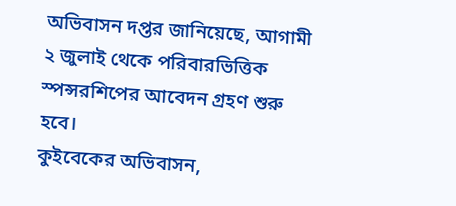অভিবাসন দপ্তর জানিয়েছে, আগামী ২ জুলাই থেকে পরিবারভিত্তিক স্পন্সরশিপের আবেদন গ্রহণ শুরু হবে।
কুইবেকের অভিবাসন,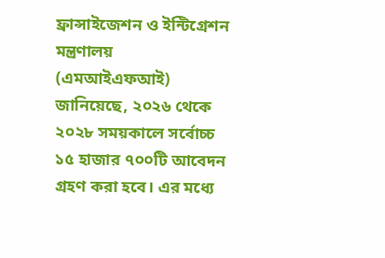ফ্রান্সাইজেশন ও ইন্টিগ্রেশন মন্ত্রণালয় (এমআইএফআই) জানিয়েছে, ২০২৬ থেকে ২০২৮ সময়কালে সর্বোচ্চ ১৫ হাজার ৭০০টি আবেদন গ্রহণ করা হবে। এর মধ্যে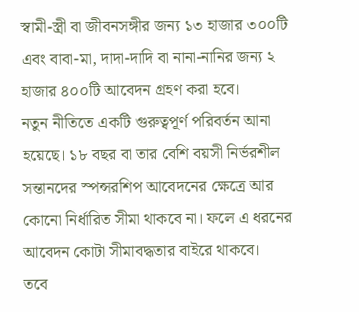স্বামী-স্ত্রী বা জীবনসঙ্গীর জন্য ১৩ হাজার ৩০০টি এবং বাবা-মা, দাদা-দাদি বা নানা-নানির জন্য ২ হাজার ৪০০টি আবেদন গ্রহণ করা হবে।
নতুন নীতিতে একটি গুরুত্বপূর্ণ পরিবর্তন আনা হয়েছে। ১৮ বছর বা তার বেশি বয়সী নির্ভরশীল সন্তানদের স্পন্সরশিপ আবেদনের ক্ষেত্রে আর কোনো নির্ধারিত সীমা থাকবে না। ফলে এ ধরনের আবেদন কোটা সীমাবদ্ধতার বাইরে থাকবে।
তবে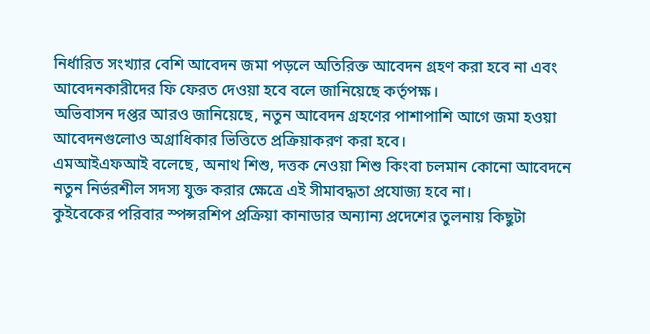নির্ধারিত সংখ্যার বেশি আবেদন জমা পড়লে অতিরিক্ত আবেদন গ্রহণ করা হবে না এবং আবেদনকারীদের ফি ফেরত দেওয়া হবে বলে জানিয়েছে কর্তৃপক্ষ।
অভিবাসন দপ্তর আরও জানিয়েছে, নতুন আবেদন গ্রহণের পাশাপাশি আগে জমা হওয়া আবেদনগুলোও অগ্রাধিকার ভিত্তিতে প্রক্রিয়াকরণ করা হবে।
এমআইএফআই বলেছে, অনাথ শিশু, দত্তক নেওয়া শিশু কিংবা চলমান কোনো আবেদনে নতুন নির্ভরশীল সদস্য যুক্ত করার ক্ষেত্রে এই সীমাবদ্ধতা প্রযোজ্য হবে না।
কুইবেকের পরিবার স্পন্সরশিপ প্রক্রিয়া কানাডার অন্যান্য প্রদেশের তুলনায় কিছুটা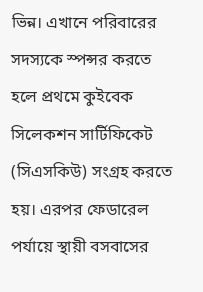ভিন্ন। এখানে পরিবারের সদস্যকে স্পন্সর করতে হলে প্রথমে কুইবেক সিলেকশন সার্টিফিকেট (সিএসকিউ) সংগ্রহ করতে হয়। এরপর ফেডারেল পর্যায়ে স্থায়ী বসবাসের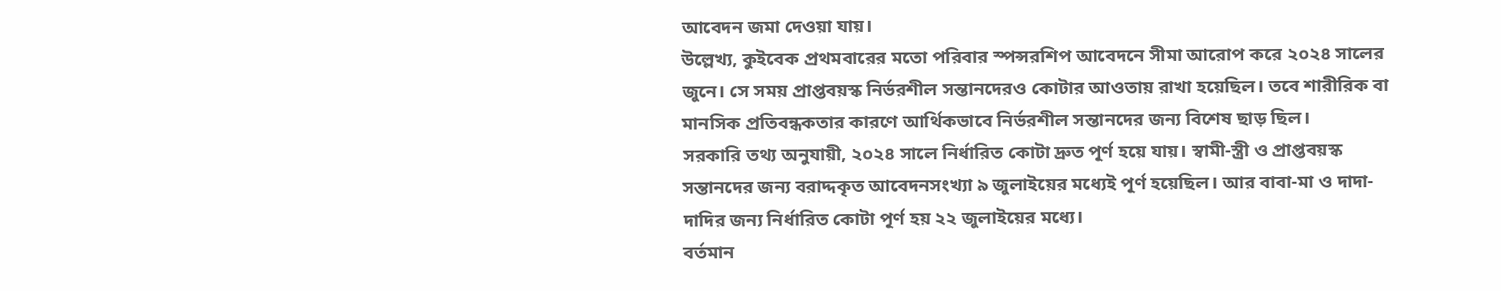আবেদন জমা দেওয়া যায়।
উল্লেখ্য, কুইবেক প্রথমবারের মতো পরিবার স্পন্সরশিপ আবেদনে সীমা আরোপ করে ২০২৪ সালের জুনে। সে সময় প্রাপ্তবয়স্ক নির্ভরশীল সন্তানদেরও কোটার আওতায় রাখা হয়েছিল। তবে শারীরিক বা মানসিক প্রতিবন্ধকতার কারণে আর্থিকভাবে নির্ভরশীল সন্তানদের জন্য বিশেষ ছাড় ছিল।
সরকারি তথ্য অনুযায়ী, ২০২৪ সালে নির্ধারিত কোটা দ্রুত পূর্ণ হয়ে যায়। স্বামী-স্ত্রী ও প্রাপ্তবয়স্ক সন্তানদের জন্য বরাদ্দকৃত আবেদনসংখ্যা ৯ জুলাইয়ের মধ্যেই পূর্ণ হয়েছিল। আর বাবা-মা ও দাদা-দাদির জন্য নির্ধারিত কোটা পূর্ণ হয় ২২ জুলাইয়ের মধ্যে।
বর্তমান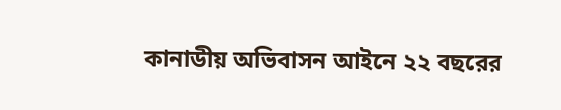কানাডীয় অভিবাসন আইনে ২২ বছরের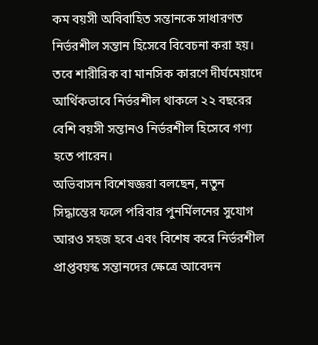কম বয়সী অবিবাহিত সন্তানকে সাধারণত নির্ভরশীল সন্তান হিসেবে বিবেচনা করা হয়। তবে শারীরিক বা মানসিক কারণে দীর্ঘমেয়াদে আর্থিকভাবে নির্ভরশীল থাকলে ২২ বছরের বেশি বয়সী সন্তানও নির্ভরশীল হিসেবে গণ্য হতে পারেন।
অভিবাসন বিশেষজ্ঞরা বলছেন, নতুন সিদ্ধান্তের ফলে পরিবার পুনর্মিলনের সুযোগ আরও সহজ হবে এবং বিশেষ করে নির্ভরশীল প্রাপ্তবয়স্ক সন্তানদের ক্ষেত্রে আবেদন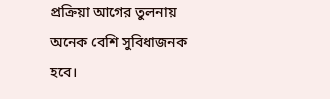প্রক্রিয়া আগের তুলনায় অনেক বেশি সুবিধাজনক হবে।